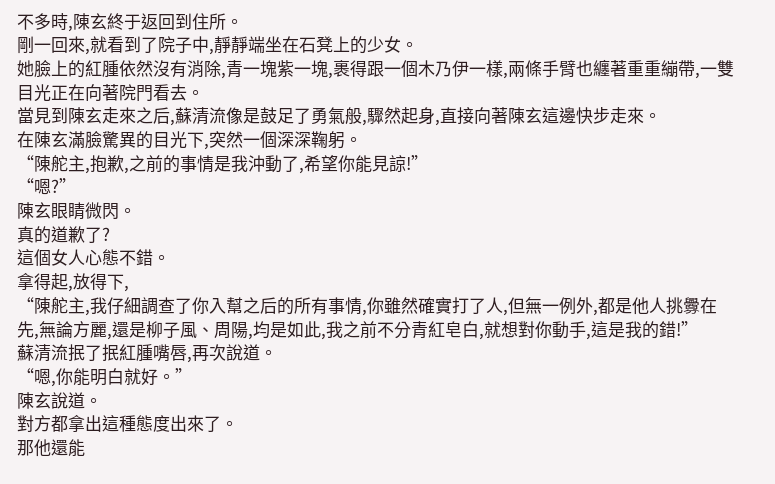不多時,陳玄終于返回到住所。
剛一回來,就看到了院子中,靜靜端坐在石凳上的少女。
她臉上的紅腫依然沒有消除,青一塊紫一塊,裹得跟一個木乃伊一樣,兩條手臂也纏著重重繃帶,一雙目光正在向著院門看去。
當見到陳玄走來之后,蘇清流像是鼓足了勇氣般,驟然起身,直接向著陳玄這邊快步走來。
在陳玄滿臉驚異的目光下,突然一個深深鞠躬。
“陳舵主,抱歉,之前的事情是我沖動了,希望你能見諒!”
“嗯?”
陳玄眼睛微閃。
真的道歉了?
這個女人心態不錯。
拿得起,放得下,
“陳舵主,我仔細調查了你入幫之后的所有事情,你雖然確實打了人,但無一例外,都是他人挑釁在先,無論方麗,還是柳子風、周陽,均是如此,我之前不分青紅皂白,就想對你動手,這是我的錯!”
蘇清流抿了抿紅腫嘴唇,再次說道。
“嗯,你能明白就好。”
陳玄說道。
對方都拿出這種態度出來了。
那他還能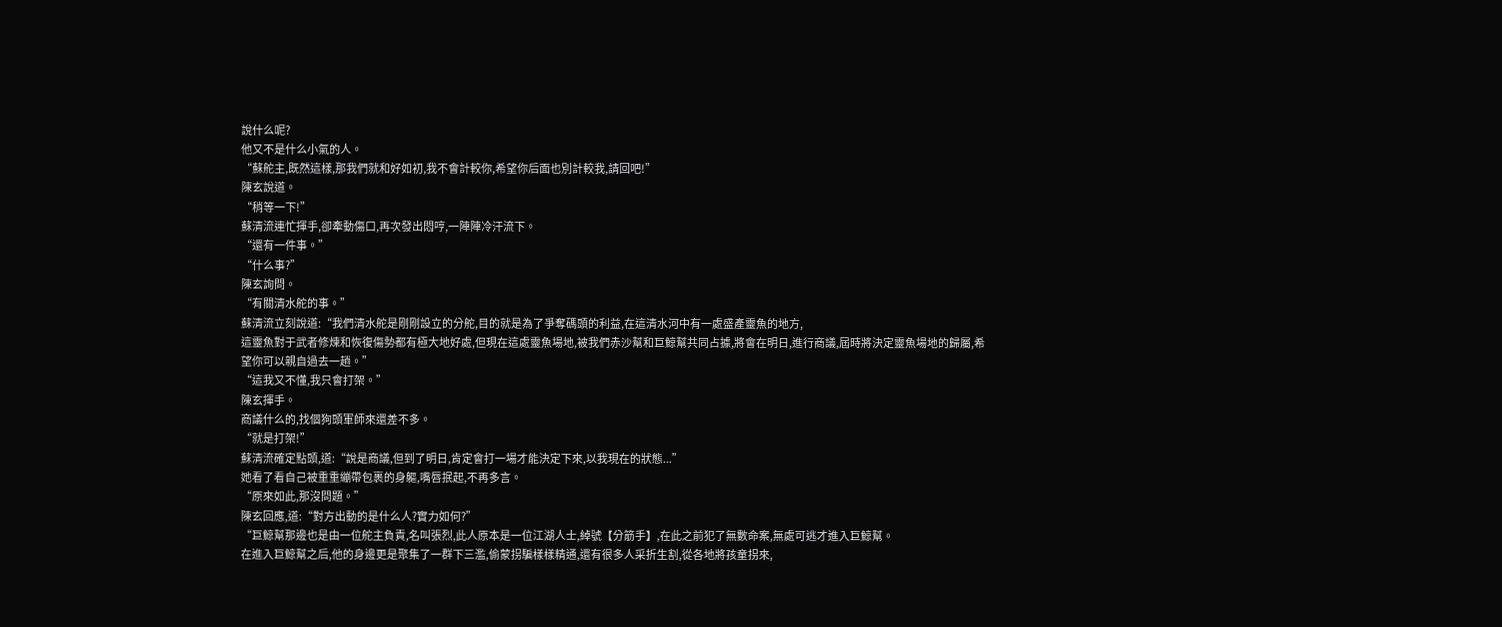說什么呢?
他又不是什么小氣的人。
“蘇舵主,既然這樣,那我們就和好如初,我不會計較你,希望你后面也別計較我,請回吧!”
陳玄說道。
“稍等一下!”
蘇清流連忙揮手,卻牽動傷口,再次發出悶哼,一陣陣冷汗流下。
“還有一件事。”
“什么事?”
陳玄詢問。
“有關清水舵的事。”
蘇清流立刻說道:“我們清水舵是剛剛設立的分舵,目的就是為了爭奪碼頭的利益,在這清水河中有一處盛產靈魚的地方,
這靈魚對于武者修煉和恢復傷勢都有極大地好處,但現在這處靈魚場地,被我們赤沙幫和巨鯨幫共同占據,將會在明日,進行商議,屆時將決定靈魚場地的歸屬,希望你可以親自過去一趟。”
“這我又不懂,我只會打架。”
陳玄揮手。
商議什么的,找個狗頭軍師來還差不多。
“就是打架!”
蘇清流確定點頭,道:“說是商議,但到了明日,肯定會打一場才能決定下來,以我現在的狀態...”
她看了看自己被重重繃帶包裹的身軀,嘴唇抿起,不再多言。
“原來如此,那沒問題。”
陳玄回應,道:“對方出動的是什么人?實力如何?”
“巨鯨幫那邊也是由一位舵主負責,名叫張烈,此人原本是一位江湖人士,綽號【分筋手】,在此之前犯了無數命案,無處可逃才進入巨鯨幫。
在進入巨鯨幫之后,他的身邊更是聚集了一群下三濫,偷蒙拐騙樣樣精通,還有很多人采折生割,從各地將孩童拐來,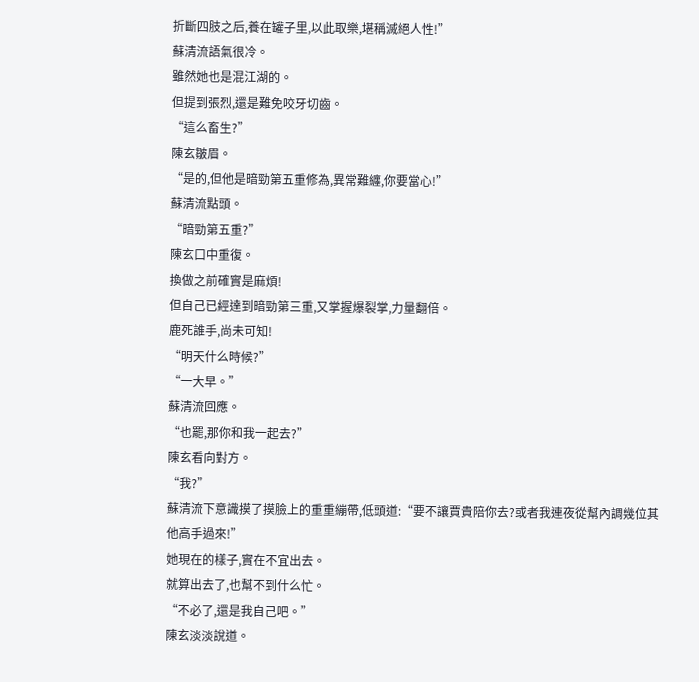折斷四肢之后,養在罐子里,以此取樂,堪稱滅絕人性!”
蘇清流語氣很冷。
雖然她也是混江湖的。
但提到張烈,還是難免咬牙切齒。
“這么畜生?”
陳玄皺眉。
“是的,但他是暗勁第五重修為,異常難纏,你要當心!”
蘇清流點頭。
“暗勁第五重?”
陳玄口中重復。
換做之前確實是麻煩!
但自己已經達到暗勁第三重,又掌握爆裂掌,力量翻倍。
鹿死誰手,尚未可知!
“明天什么時候?”
“一大早。”
蘇清流回應。
“也罷,那你和我一起去?”
陳玄看向對方。
“我?”
蘇清流下意識摸了摸臉上的重重繃帶,低頭道:“要不讓賈貴陪你去?或者我連夜從幫內調幾位其他高手過來!”
她現在的樣子,實在不宜出去。
就算出去了,也幫不到什么忙。
“不必了,還是我自己吧。”
陳玄淡淡說道。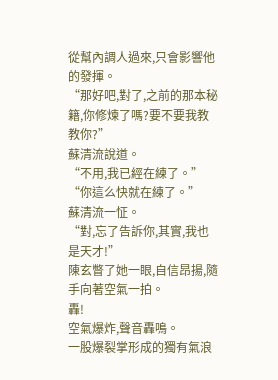從幫內調人過來,只會影響他的發揮。
“那好吧,對了,之前的那本秘籍,你修煉了嗎?要不要我教教你?”
蘇清流說道。
“不用,我已經在練了。”
“你這么快就在練了。”
蘇清流一怔。
“對,忘了告訴你,其實,我也是天才!”
陳玄瞥了她一眼,自信昂揚,隨手向著空氣一拍。
轟!
空氣爆炸,聲音轟鳴。
一股爆裂掌形成的獨有氣浪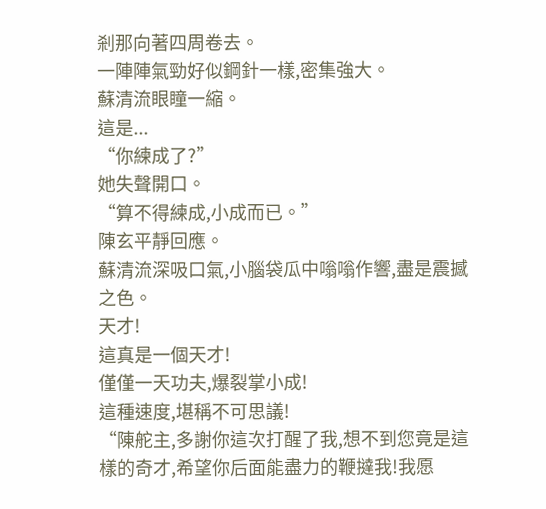剎那向著四周卷去。
一陣陣氣勁好似鋼針一樣,密集強大。
蘇清流眼瞳一縮。
這是...
“你練成了?”
她失聲開口。
“算不得練成,小成而已。”
陳玄平靜回應。
蘇清流深吸口氣,小腦袋瓜中嗡嗡作響,盡是震撼之色。
天才!
這真是一個天才!
僅僅一天功夫,爆裂掌小成!
這種速度,堪稱不可思議!
“陳舵主,多謝你這次打醒了我,想不到您竟是這樣的奇才,希望你后面能盡力的鞭撻我!我愿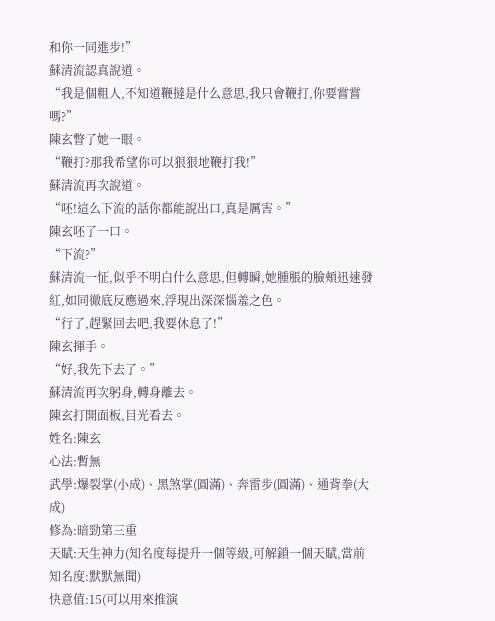和你一同進步!”
蘇清流認真說道。
“我是個粗人,不知道鞭撻是什么意思,我只會鞭打,你要嘗嘗嗎?”
陳玄瞥了她一眼。
“鞭打?那我希望你可以狠狠地鞭打我!”
蘇清流再次說道。
“呸!這么下流的話你都能說出口,真是厲害。”
陳玄呸了一口。
“下流?”
蘇清流一怔,似乎不明白什么意思,但轉瞬,她腫脹的臉頰迅速發紅,如同徹底反應過來,浮現出深深惱羞之色。
“行了,趕緊回去吧,我要休息了!”
陳玄揮手。
“好,我先下去了。”
蘇清流再次躬身,轉身離去。
陳玄打開面板,目光看去。
姓名:陳玄
心法:暫無
武學:爆裂掌(小成)、黑煞掌(圓滿)、奔雷步(圓滿)、通背拳(大成)
修為:暗勁第三重
天賦:天生神力(知名度每提升一個等級,可解鎖一個天賦,當前知名度:默默無聞)
快意值:15(可以用來推演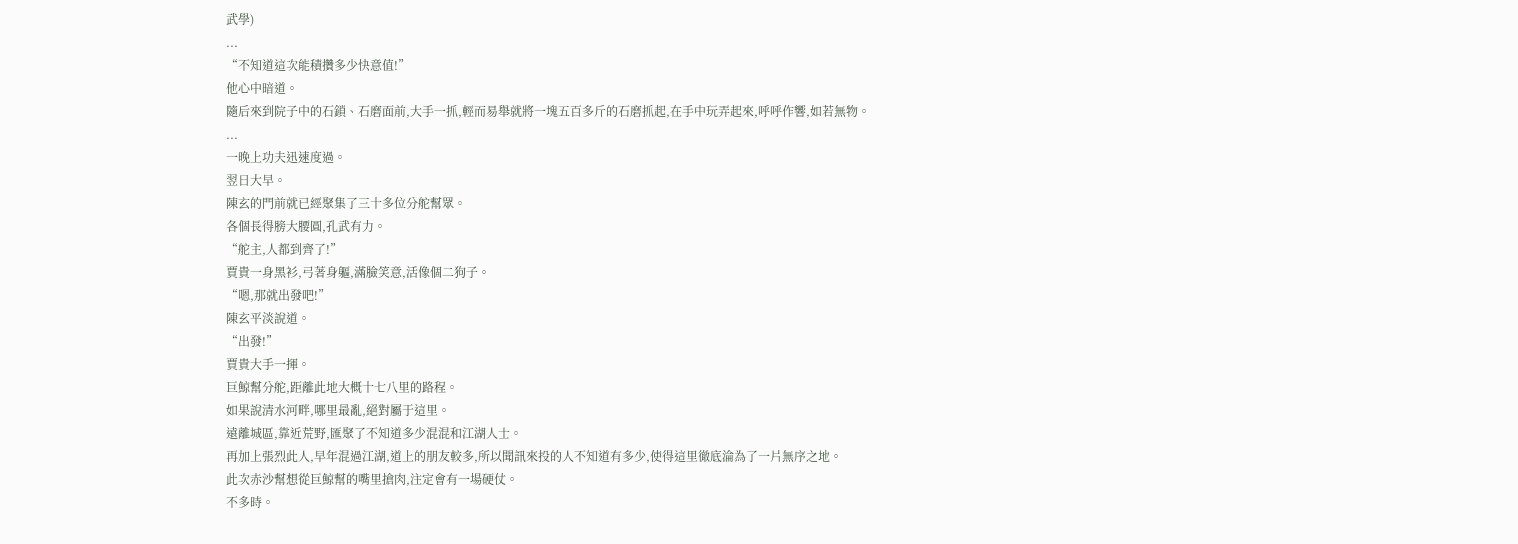武學)
...
“不知道這次能積攢多少快意值!”
他心中暗道。
隨后來到院子中的石鎖、石磨面前,大手一抓,輕而易舉就將一塊五百多斤的石磨抓起,在手中玩弄起來,呼呼作響,如若無物。
...
一晚上功夫迅速度過。
翌日大早。
陳玄的門前就已經聚集了三十多位分舵幫眾。
各個長得膀大腰圓,孔武有力。
“舵主,人都到齊了!”
賈貴一身黑衫,弓著身軀,滿臉笑意,活像個二狗子。
“嗯,那就出發吧!”
陳玄平淡說道。
“出發!”
賈貴大手一揮。
巨鯨幫分舵,距離此地大概十七八里的路程。
如果說清水河畔,哪里最亂,絕對屬于這里。
遠離城區,靠近荒野,匯聚了不知道多少混混和江湖人士。
再加上張烈此人,早年混過江湖,道上的朋友較多,所以聞訊來投的人不知道有多少,使得這里徹底淪為了一片無序之地。
此次赤沙幫想從巨鯨幫的嘴里搶肉,注定會有一場硬仗。
不多時。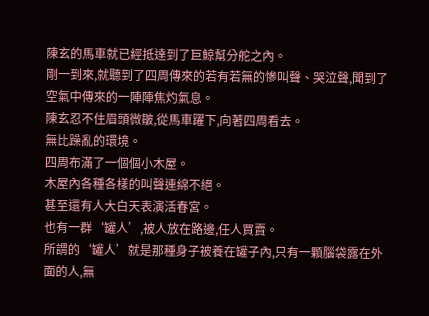陳玄的馬車就已經抵達到了巨鯨幫分舵之內。
剛一到來,就聽到了四周傳來的若有若無的慘叫聲、哭泣聲,聞到了空氣中傳來的一陣陣焦灼氣息。
陳玄忍不住眉頭微皺,從馬車躍下,向著四周看去。
無比躁亂的環境。
四周布滿了一個個小木屋。
木屋內各種各樣的叫聲連綿不絕。
甚至還有人大白天表演活春宮。
也有一群‘罐人’,被人放在路邊,任人買賣。
所謂的‘罐人’就是那種身子被養在罐子內,只有一顆腦袋露在外面的人,無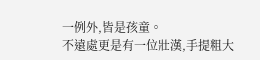一例外,皆是孩童。
不遠處更是有一位壯漢,手提粗大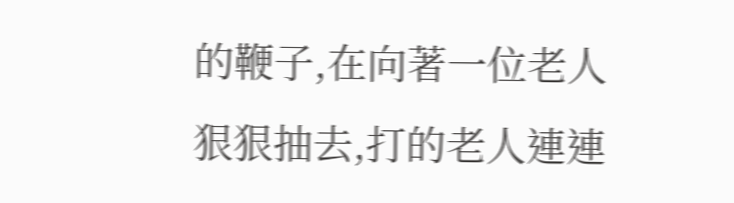的鞭子,在向著一位老人狠狠抽去,打的老人連連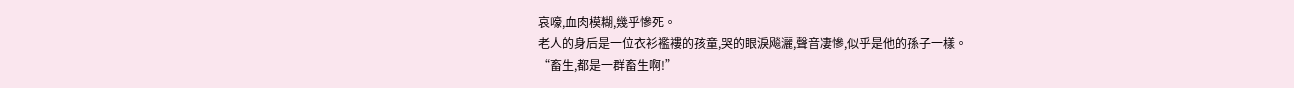哀嚎,血肉模糊,幾乎慘死。
老人的身后是一位衣衫襤褸的孩童,哭的眼淚飚灑,聲音凄慘,似乎是他的孫子一樣。
“畜生,都是一群畜生啊!”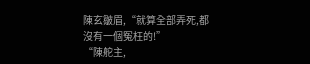陳玄皺眉,“就算全部弄死,都沒有一個冤枉的!”
“陳舵主,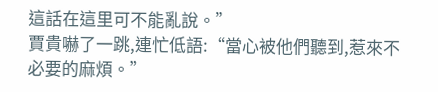這話在這里可不能亂說。”
賈貴嚇了一跳,連忙低語:“當心被他們聽到,惹來不必要的麻煩。”